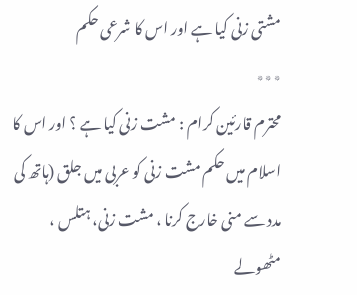مشتی زنی کیا ہے اور اس کا شرعی حکم
٭٭٭
محترم قارئین کرام : مشت زنی کیا ہے ؟ اور اس کا اسلام میں حکم مشت زنی کو عربی میں جلق (ہاتھ کی مدد سے منی خارج کرنا ، مشت زنی، ہتلس ، مٹھولے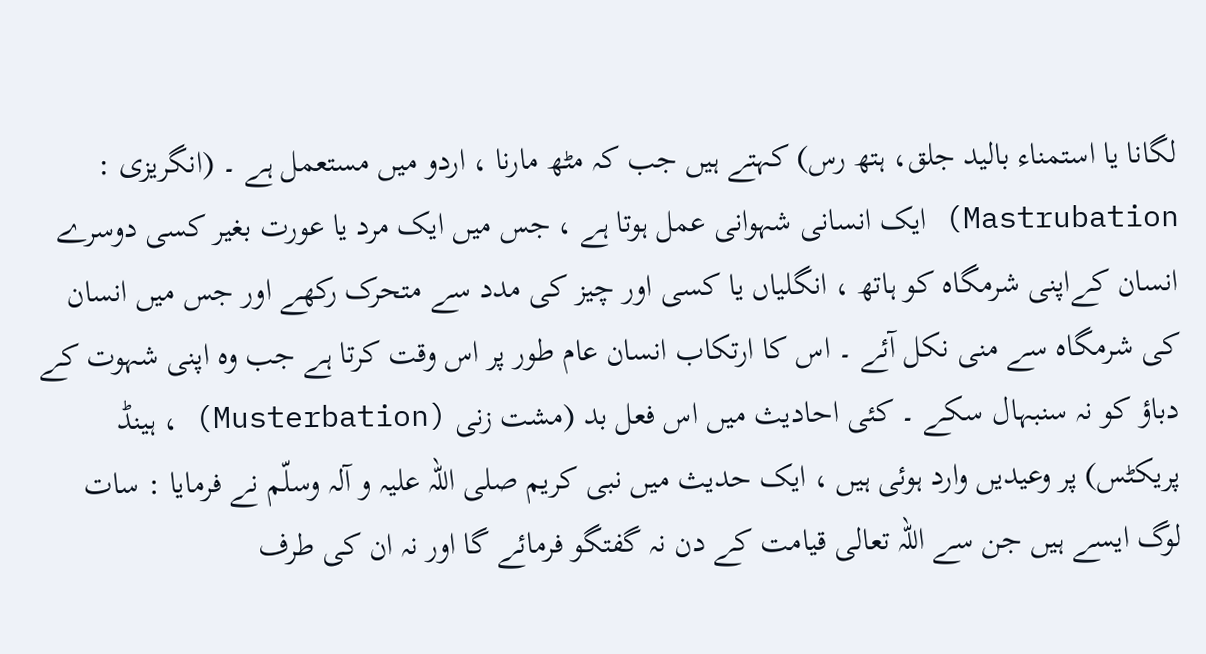لگانا یا استمناء بالید جلق، ہتھ رس) کہتے ہیں جب کہ مٹھ مارنا ، اردو میں مستعمل ہے ۔ (انگریزی : Mastrubation) ایک انسانی شہوانی عمل ہوتا ہے ، جس میں ایک مرد یا عورت بغیر کسی دوسرے انسان کےاپنی شرمگاہ کو ہاتھ ، انگلیاں یا کسی اور چیز کی مدد سے متحرک رکھے اور جس میں انسان کی شرمگاہ سے منی نکل آئے ۔ اس کا ارتکاب انسان عام طور پر اس وقت کرتا ہے جب وہ اپنی شہوت کے دباؤ کو نہ سنبہال سکے ۔ كئی احادیث میں اس فعل بد (مشت زنی (Musterbation) ، ہینڈ پریکٹس) پر وعیدیں وارد ہوئی ہیں ، ایک حدیث میں نبی کریم صلی اللہ علیہ و آلہ وسلّم نے فرمایا : سات لوگ ایسے ہیں جن سے اللہ تعالی قیامت کے دن نہ گفتگو فرمائے گا اور نہ ان کی طرف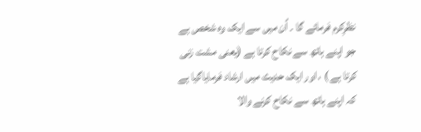نظرِکرم فرمائے گا ۔ اُن میں سے ایک وہ شخص ہے جو اپنے ہاتھ سے نکاح کرتا ہے (یعنی مشت زنی کرتا ہے ) ، اور ایک حدیث میں ارشاد فرمایاگیا ہے کہ اپنے ہاتھ سے نکاح کرنے والا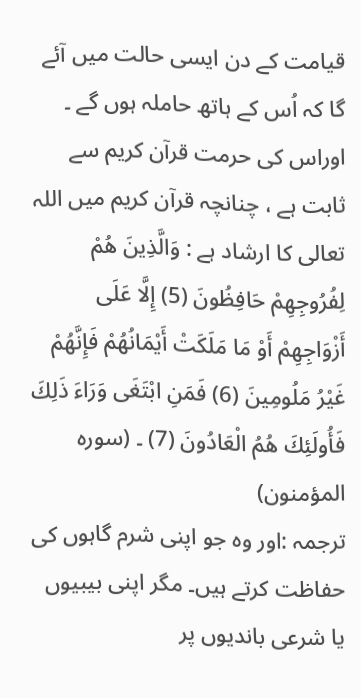قیامت کے دن ایسی حالت میں آئے گا کہ اُس کے ہاتھ حاملہ ہوں گے ۔
اوراس کی حرمت قرآن کریم سے ثابت ہے ، چنانچہ قرآن کریم میں اللہ تعالی کا ارشاد ہے : وَالَّذِينَ هُمْ لِفُرُوجِهِمْ حَافِظُونَ (5) إِلَّا عَلَى أَزْوَاجِهِمْ أَوْ مَا مَلَكَتْ أَيْمَانُهُمْ فَإِنَّهُمْ غَيْرُ مَلُومِينَ (6) فَمَنِ ابْتَغَى وَرَاءَ ذَلِكَ فَأُولَئِكَ هُمُ الْعَادُونَ (7) ۔ (سورہ المؤمنون)
ترجمہ :اور وہ جو اپنی شرم گاہوں کی حفاظت کرتے ہیں۔ مگر اپنی بیبیوں یا شرعی باندیوں پر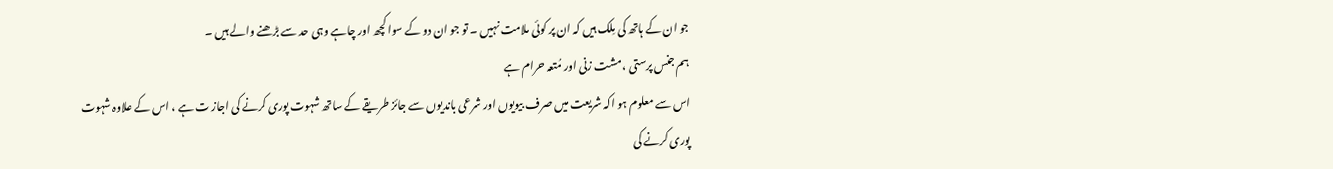جو ان کے ہاتھ کی مِلک ہیں کہ ان پر کوئی ملامت نہیں ۔ تو جو ان دو کے سوا کچھ اور چاہے وہی حد سے بڑھنے والے ہیں ۔
ہم جنس پرستی ، مشت زنی اور مُتعہ حرام ہے
اس سے معلوم ہو اکہ شریعت میں صرف بیویوں اور شرعی باندیوں سے جائز طریقے کے ساتھ شہوت پوری کرنے کی اجاز ت ہے ، اس کے علاوہ شہوت پوری کرنے کی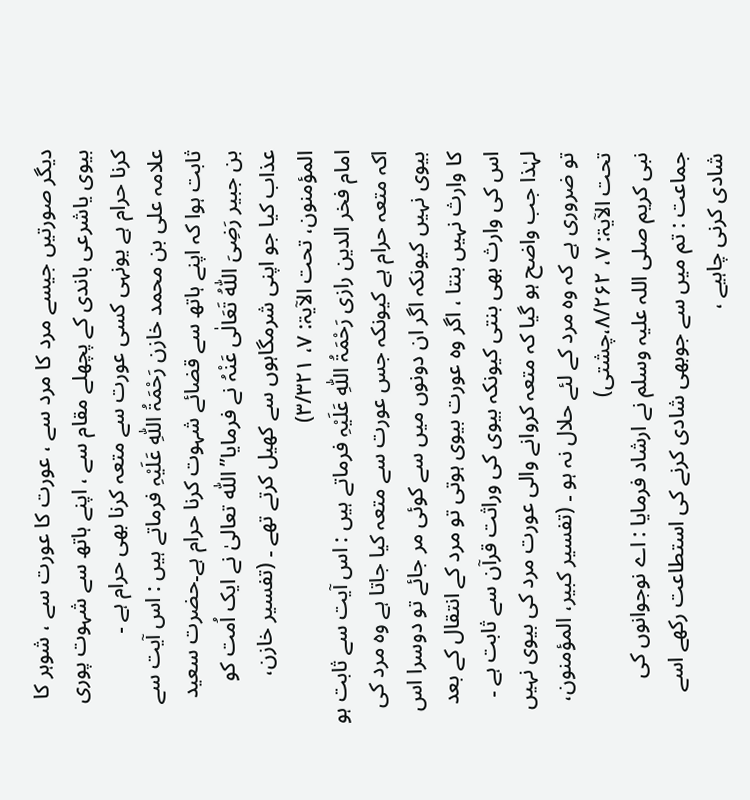دیگر صورتیں جیسے مرد کا مرد سے ، عورت کا عورت سے ، شوہر کا بیوی یاشرعی باندی کے پچھلے مقام سے ، اپنے ہاتھ سے شہوت پوری کرنا حرام ہے یونہی کسی عورت سے متعہ کرنا بھی حرام ہے ۔
علامہ علی بن محمد خازن رَحْمَۃُ اللّٰہِ عَلَیْہِ فرماتے ہیں : اس آیت سے ثابت ہوا کہ اپنے ہاتھ سے قضائے شہوت کرنا حرام ہے۔حضرت سعید بن جبیر رَضِیَ اللّٰہُ تَعَالٰی عَنْہُ نے فرمایا’’ اللّٰہ تعالیٰ نے ایک اُمت کو عذاب کیا جو اپنی شرمگاہوں سے کھیل کرتے تھے ۔ (تفسیر خازن، المؤمنون، تحت الآیۃ: ۷، ۳/۳۲۱)
امام فخر الدین رازی رَحْمَۃُ اللّٰہِ عَلَیْہِ فرماتے ہیں : اس آیت سے ثابت ہو اکہ متعہ حرام ہے کیونکہ جس عورت سے متعہ کیا جاتا ہے وہ مرد کی بیوی نہیں کیونکہ اگر ان دونوں میں سے کوئی مر جائے تو دوسرا اس کا وارث نہیں بنتا ، اگر وہ عورت بیوی ہوتی تو مرد کے انتقال کے بعد اس کی وارث بھی بنتی کیونکہ بیوی کی وراثت قرآن سے ثابت ہے ۔ لہٰذا جب واضح ہو گیا کہ متعہ کروانے والی عورت مرد کی بیوی نہیں تو ضروری ہے کہ وہ مرد کے لئے حلال نہ ہو ۔ (تفسیر کبیر، المؤمنون، تحت الآیۃ: ۷، ۸/۲۶۲،چشتی)
نبی کریم صلی اللہ علیہ وسلم نے ارشاد فرمایا : اے نوجوانوں کی جماعت : تم میں سے جوبھی شادی کرنے کی استطاعت رکھے اسے شادی کرنی چاہیے ،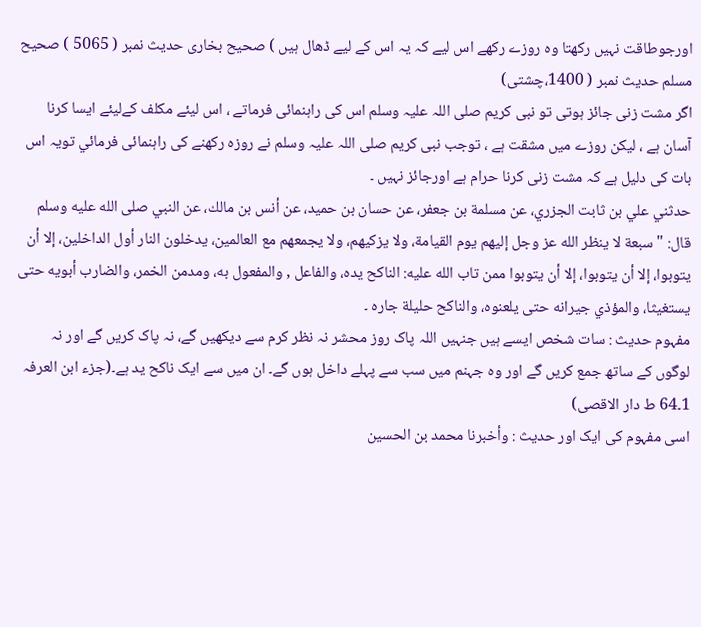اورجوطاقت نہيں رکھتا وہ روزے رکھے اس لیے کہ یہ اس کے لیے ڈھال ہیں ) صحیح بخاری حدیث نمبر ( 5065 ) صحیح مسلم حدیث نمبر ( 1400،چشتی)
اگر مشت زنی جائز ہوتی تو نبی کریم صلی اللہ علیہ وسلم اس کی راہنمائی فرماتے ، اس لیئے مکلف کےلیئے ایسا کرنا آسان ہے ، لیکن روزے میں مشقت ہے ، توجب نبی کریم صلی اللہ علیہ وسلم نے روزہ رکھنے کی راہنمائی فرمائي تویہ اس بات کی دلیل ہے کہ مشت زنی کرنا حرام ہے اورجائز نہيں ۔
حدثني علي بن ثابت الجزري، عن مسلمة بن جعفر، عن حسان بن حميد، عن أنس بن مالك، عن النبي صلى الله عليه وسلم قال: " سبعة لا ينظر الله عز وجل إليهم يوم القيامة، ولا يزكيهم، ولا يجمعهم مع العالمين، يدخلون النار أول الداخلين، إلا أن يتوبوا، إلا أن يتوبوا، إلا أن يتوبوا ممن تاب الله عليه: الناكح يده، والفاعل , والمفعول به، ومدمن الخمر، والضارب أبويه حتى يستغيثا، والمؤذي جيرانه حتى يلعنوه، والناكح حليلة جاره ۔
مفہوم حدیث : سات شخص ایسے ہیں جنہیں اللہ پاک روز محشر نہ نظر کرم سے دیکھیں گے، نہ پاک کریں گے اور نہ لوگوں کے ساتھ جمع کریں گے اور وہ جہنم میں سب سے پہلے داخل ہوں گے۔ ان میں سے ایک ناکح ید ہے۔(جزء ابن العرفہ 1۔64 ط دار الاقصی)
اسی مفہوم کی ایک اور حدیث : وأخبرنا محمد بن الحسين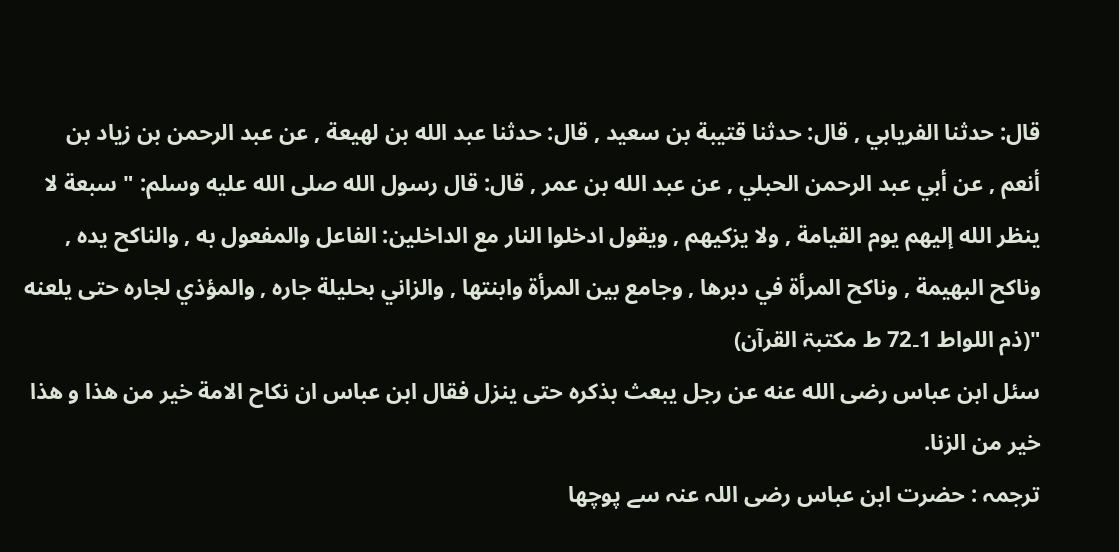قال: حدثنا الفريابي , قال: حدثنا قتيبة بن سعيد , قال: حدثنا عبد الله بن لهيعة , عن عبد الرحمن بن زياد بن أنعم , عن أبي عبد الرحمن الحبلي , عن عبد الله بن عمر , قال: قال رسول الله صلى الله عليه وسلم: " سبعة لا ينظر الله إليهم يوم القيامة , ولا يزكيهم , ويقول ادخلوا النار مع الداخلين: الفاعل والمفعول به , والناكح يده , وناكح البهيمة , وناكح المرأة في دبرها , وجامع بين المرأة وابنتها , والزاني بحليلة جاره , والمؤذي لجاره حتى يلعنه "(ذم اللواط 1۔72 ط مکتبۃ القرآن)
سئل ابن عباس رضی الله عنه عن رجل يبعث بذکره حتی ينزل فقال ابن عباس ان نکاح الامة خير من هذا و هذا خير من الزنا.
ترجمہ : حضرت ابن عباس رضی اللہ عنہ سے پوچھا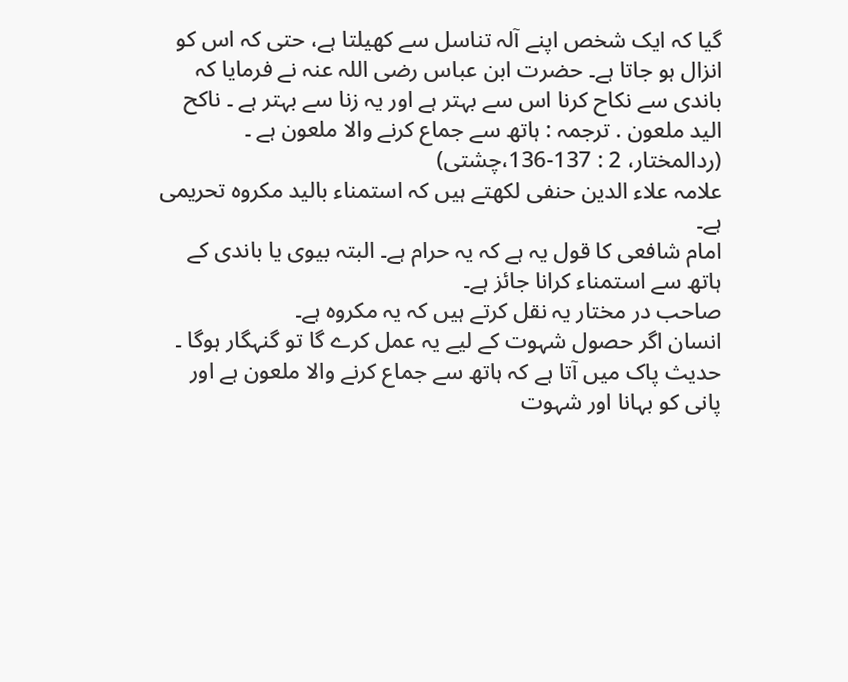گیا کہ ایک شخص اپنے آلہ تناسل سے کھیلتا ہے، حتی کہ اس کو انزال ہو جاتا ہے۔ حضرت ابن عباس رضی اللہ عنہ نے فرمایا کہ باندی سے نکاح کرنا اس سے بہتر ہے اور یہ زنا سے بہتر ہے ۔ ناکح اليد ملعون . ترجمہ : ہاتھ سے جماع کرنے والا ملعون ہے ۔ (ردالمختار، 2 : 137-136،چشتی)
علامہ علاء الدین حنفی لکھتے ہیں کہ استمناء بالید مکروہ تحریمی ہے۔
امام شافعی کا قول یہ ہے کہ یہ حرام ہے۔ البتہ بیوی یا باندی کے ہاتھ سے استمناء کرانا جائز ہے۔
صاحب در مختار یہ نقل کرتے ہیں کہ یہ مکروہ ہے۔
انسان اگر حصول شہوت کے لیے یہ عمل کرے گا تو گنہگار ہوگا ۔
حدیث پاک میں آتا ہے کہ ہاتھ سے جماع کرنے والا ملعون ہے اور پانی کو بہانا اور شہوت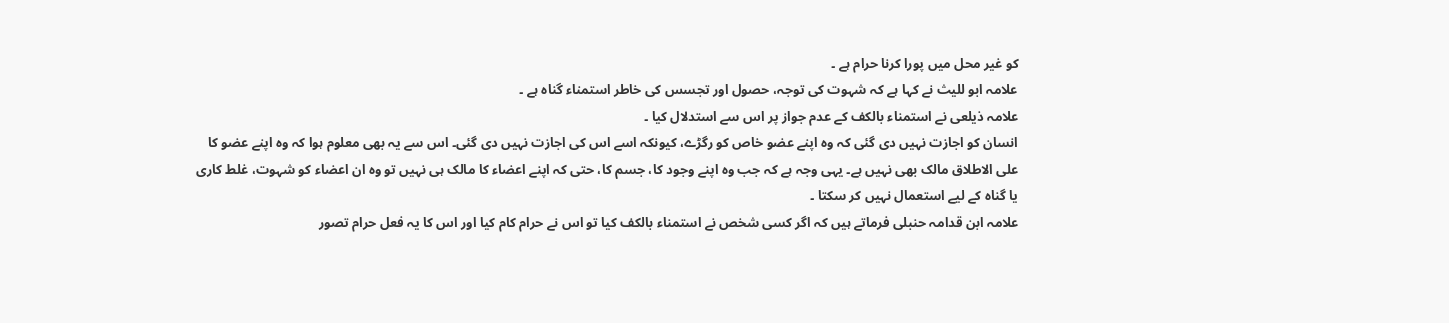کو غیر محل میں پورا کرنا حرام ہے ۔
علامہ ابو للیث نے کہا ہے کہ شہوت کی توجہ، حصول اور تجسس کی خاطر استمناء گناہ ہے ۔
علامہ ذیلعی نے استمناء بالکف کے عدم جواز پر اس سے استدلال کیا ۔
انسان کو اجازت نہیں دی گئی کہ وہ اپنے عضو خاص کو رگڑے، کیونکہ اسے اس کی اجازت نہیں دی گئی۔ اس سے یہ بھی معلوم ہوا کہ وہ اپنے عضو کا علی الاطلاق مالک بھی نہیں ہے۔ یہی وجہ ہے کہ جب وہ اپنے وجود کا، جسم کا، حتی کہ اپنے اعضاء کا مالک ہی نہیں تو وہ ان اعضاء کو شہوت، غلط کاری یا گناہ کے لیے استعمال نہیں کر سکتا ۔
علامہ ابن قدامہ حنبلی فرماتے ہیں کہ اگر کسی شخص نے استمناء بالکف کیا تو اس نے حرام کام کیا اور اس کا یہ فعل حرام تصور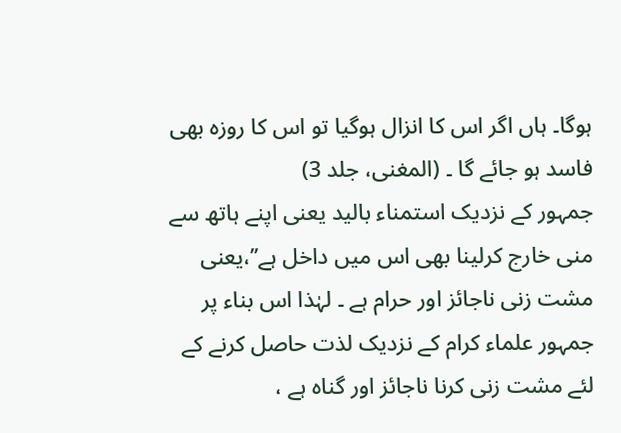ہوگا۔ ہاں اگر اس کا انزال ہوگیا تو اس کا روزہ بھی فاسد ہو جائے گا ۔ (المغنی، جلد 3)
جمہور کے نزدیک استمناء بالید یعنی اپنے ہاتھ سے منی خارج کرلینا بھی اس میں داخل ہے’’،یعنی مشت زنی ناجائز اور حرام ہے ۔ لہٰذا اس بناء پر جمہور علماء کرام کے نزدیک لذت حاصل کرنے کے لئے مشت زنی کرنا ناجائز اور گناہ ہے ،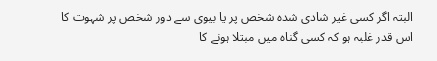البتہ اگر کسی غیر شادی شدہ شخص پر یا بیوی سے دور شخص پر شہوت کا اس قدر غلبہ ہو کہ کسی گناہ میں مبتلا ہونے کا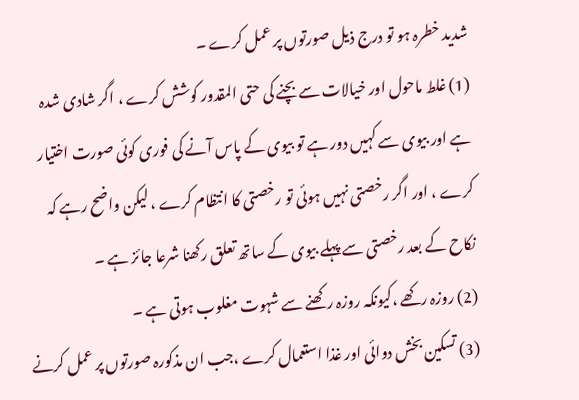شدید خطرہ ہو تو درج ذیل صورتوں پر عمل کرے ۔
(1) غلط ماحول اور خیالات سے بچنے کی حتی المقدور کوشش کرے ، اگر شادی شدہ ہے اور بیوی سے کہیں دور ہے تو بیوی کے پاس آنے کی فوری کوئی صورت اختیار کرے ، اور اگر رخصتی نہیں ہوئی تو رخصتی کا انتظام کرے ، لیکن واضح رہے کہ نکاح کے بعد رخصتی سے پہلے بیوی کے ساتھ تعلق رکھنا شرعا جائز ہے ۔
(2) روزہ رکھے ،کیونکہ روزہ رکھنے سے شہوت مغلوب ہوتی ہے ۔
(3) تسکین بخش دوائی اور غذا استعمال کرے ،جب ان مذکورہ صورتوں پر عمل کرنے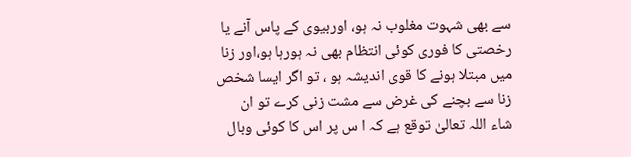سے بھی شہوت مغلوب نہ ہو، اوربیوی کے پاس آنے یا رخصتی کا فوری کوئی انتظام بھی نہ ہورہا ہو،اور زنا میں مبتلا ہونے کا قوی اندیشہ ہو ، تو اگر ایسا شخص زنا سے بچنے کی غرض سے مشت زنی کرے تو ان شاء اللہ تعالیٰ توقع ہے کہ ا س پر اس کا کوئی وبال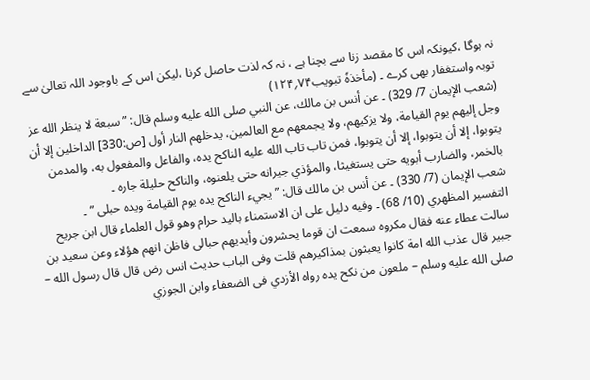نہ ہوگا ،کیونکہ اس کا مقصد زنا سے بچنا ہے ، نہ کہ لذت حاصل کرنا ،لیکن اس کے باوجود اللہ تعالیٰ سے توبہ واستغفار بھی کرے ۔ (مأخذہٗ تبویب۷۴؍۱۲۴)
(شعب الإيمان 7/ 329) ۔ عن أنس بن مالك، عن النبي صلى الله عليه وسلم قال: ” سبعة لا ينظر الله عز وجل إليهم يوم القيامة، ولا يزكيهم، ولا يجمعهم مع العالمين، يدخلهم النار أول [ص:330] الداخلين إلا أن يتوبوا، إلا أن يتوبوا، إلا أن يتوبوا، فمن تاب تاب الله عليه الناكح يده، والفاعل والمفعول به، والمدمن بالخمر، والضارب أبويه حتى يستغيثا، والمؤذي جيرانه حتى يلعنوه، والناكح حليلة جاره ۔
شعب الإيمان (7/ 330) ۔ عن أنس بن مالك قال: ” يجيء الناكح يده يوم القيامة ويده حبلى ” ۔
التفسير المظهري (10/ 68) ۔ وفيه دليل على ان الاستمناء باليد حرام وهو قول العلماء قال ابن جريح سالت عطاء عنه فقال مكروه سمعت ان قوما يحشرون وأيديهم حبالى فاظن انهم هؤلاء وعن سعيد بن جبير قال عذب الله امة كانوا يعبثون بمذاكيرهم قلت وفى الباب حديث انس رض قال قال رسول الله – صلى الله عليه وسلم – ملعون من نكح يده رواه الأزدي فى الضعفاء وابن الجوزي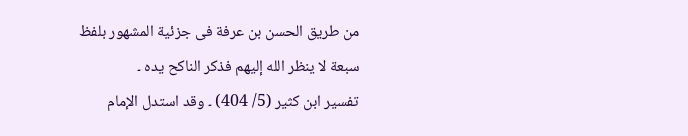من طريق الحسن بن عرفة فى جزئية المشهور بلفظ سبعة لا ينظر الله إليهم فذكر الناكح يده ۔
تفسير ابن كثير (5/ 404) ۔ وقد استدل الإمام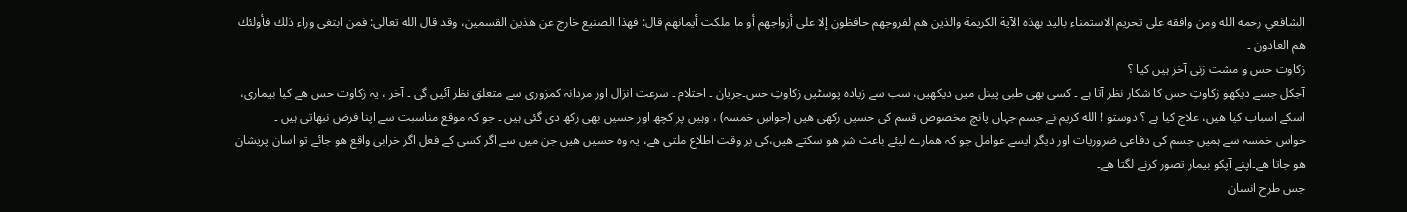الشافعي رحمه الله ومن وافقه على تحريم الاستمناء باليد بهذه الآية الكريمة والذين هم لفروجهم حافظون إلا على أزواجهم أو ما ملكت أيمانهم قال: فهذا الصنيع خارج عن هذين القسمين، وقد قال الله تعالى: فمن ابتغى وراء ذلك فأولئك هم العادون ۔
زکاوت حس و مشت زنی آخر ہیں کیا ؟
آجکل جسے دیکھو زکاوتِ حس کا شکار نظر آتا ہے ۔ کسی بھی طبی پینل میں دیکھیں، سب سے زیادہ پوسٹیں زکاوتِ حس۔جریان ۔ احتلام ۔ سرعت انزال اور مردانہ کمزوری سے متعلق نظر آئیں گی ۔ آخر ، یہ زکاوت حس ھے کیا بیماری، اسکے اسباب کیا ھیں، علاج کیا ہے ؟ دوستو ! الله کریم نے جسم جہاں پانچ مخصوص قسم کی حسیں رکھی ھیں (حواسِ خمسہ) ، وہیں پر کچھ اور حسیں بھی رکھ دی گئی ہیں ۔ جو کہ موقع مناسبت سے اپنا فرض نبھاتی ہیں ۔
حواس خمسہ سے ہمیں جسم کی دفاعی ضروریات اور دیگر ایسے عوامل جو کہ ھمارے لیئے باعث شر ھو سکتے ھیں،کی بر وقت اطلاع ملتی ھے، یہ وہ حسیں ھیں جن ميں سے اگر کسی کے فعل اگر خرابی واقع ھو جائے تو اسان پریشان ھو جاتا ھے۔اپنے آپکو بیمار تصور کرنے لگتا ھے۔
جس طرح انسان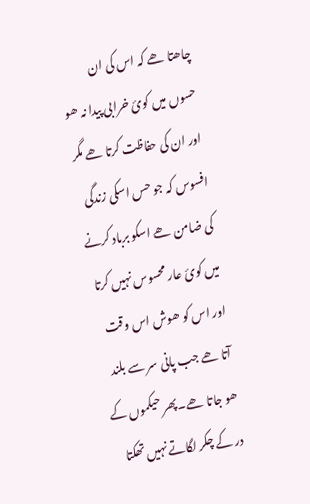چاھتا ھے کہ اس کی ان حسوں میں کوئ خرابی پیدا نہ ھو اور ان کی حفاظت کرتا ھے مگر افسوس کہ جو حس اسکی زندگی کی ضامن ھے اسکو برباد کرنے میں کوئ عار محسوس نہیں کرتا اور اس کو ھوش اس وقت آتا ھے جب پانی سر سے بلند ھو جاتا ھے۔پھر حیکموں کے در کے چکر لگاتے نہیں تھکتا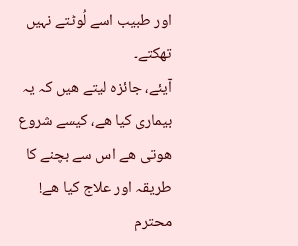اور طبیب اسے لُوٹتے نہیں تھکتے۔
آیئے، جائزہ لیتے ھیں کہ یہ بیماری کیا ھے، کیسے شروع ھوتی ھے اس سے بچنے کا طریقہ اور علاج کیا ھے!
محترم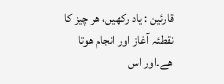قارئین : یاد رکھیں، ھر چیز کا نقطئہ آغاز اور انجام ھوتا ھے۔اور اس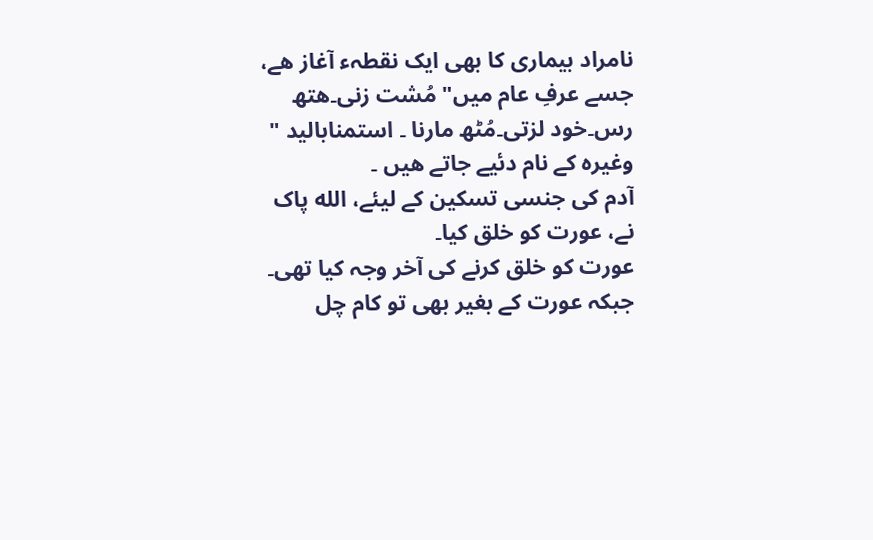نامراد بیماری کا بھی ایک نقطہء آغاز ھے، جسے عرفِ عام میں" مُشت زنی۔ھتھ رس۔خود لزتی۔مُٹھ مارنا ۔ استمنابالید " وغیرہ کے نام دئیے جاتے ھیں ۔
آدم کی جنسی تسکین کے لیئے، الله پاک نے، عورت کو خلق کیا۔
عورت کو خلق کرنے کی آخر وجہ کیا تھی۔ جبکہ عورت کے بغیر بھی تو کام چل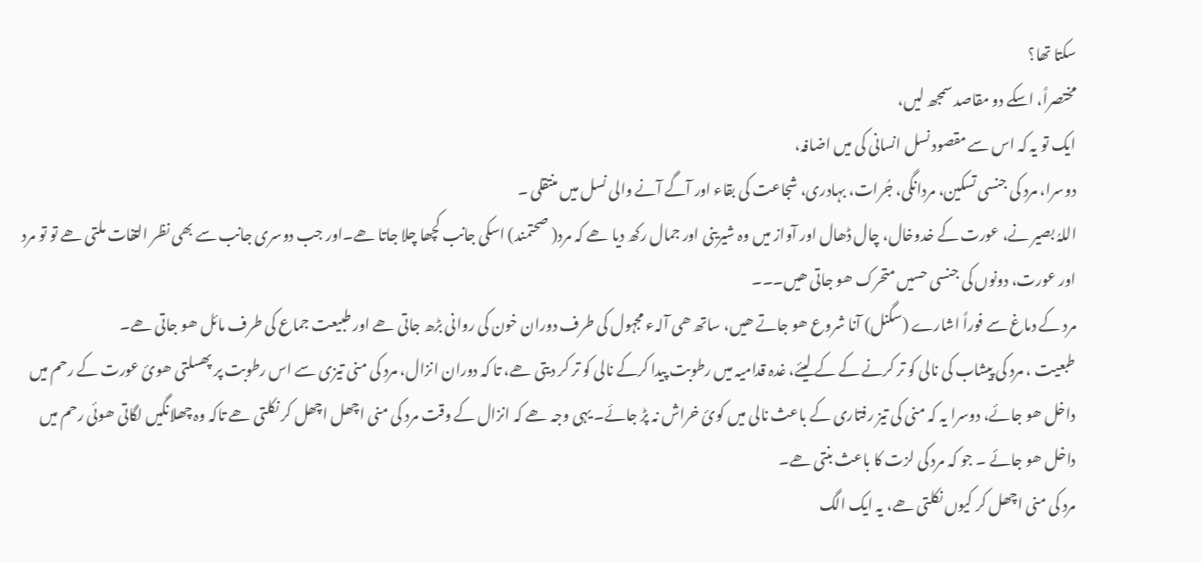سکتا تھا؟
مختصراً، اسکے دو مقاصد سمجھ لیں،
ایک تو یہ کہ اس سے مقصود نسل انسانی کی میں اضافہ،
دوسرا، مرد کی جنسی تسکین، مردانگی، جُرات، بہادری، شجاعت کی بقاء اور آگے آنے والی نسل میں منتقلی ۔
اللہُ بصیر نے، عورت کے خدوخال، چال ڈھال اور آواز میں وہ شیرینی اور جمال رکھ دیا ھے کہ مرد( صحتمند) اسکی جانب کچھا چلا جاتا ھے۔اور جب دوسری جانب سے بھی نظر التفات ملتی ھے تو تو مرد اور عورت، دونوں کی جنسی حسیں متحرک ھو جاتی ھیں۔۔۔
مرد کے دماغ سے فوراً اشارے (سگنل) آنا شروع ھو جاتے ھیں، ساتھ ھی آلہء مجہول کی طرف دوران خون کی روانی بڑھ جاتی ھے اور طبیعت جماع کی طرف مائل ھو جاتی ھے۔
طبعیت ، مرد کی پیشاب کی نالی کو تر کرنے کے کے لیئے، غدہ قدامیہ میں رطوبت پیدا کرکے نالی کو تر کر دیتی ھے، تا کہ دوران انزال، مرد کی منی تیزی سے اس رطوبت پر پھسلتی ھوئ عورت کے رحم میں داخل ھو جائے، دوسرا یہ کہ منی کی تیز رفتاری کے باعث نالی میں کوئ خراش نہ پڑ جائے۔ یہی وجہ ھے کہ انزال کے وقت مرد کی منی اچھل اچھل کر نکلتی ھے تاکہ وہ چھلانگیں لگاتی ھوئی رحم میں داخل ھو جائے ۔ جو کہ مرد کی لزت کا باعث بنتی ھے۔
مرد کی منی اچھل کر کیوں نکلتی ھے، یہ ایک الگ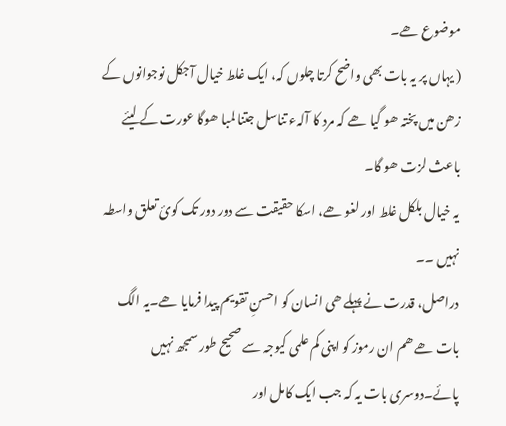موضوع ھے۔
( یہاں پر یہ بات بھی واضح کرتا چلوں کہ، ایک غلط خیال آجکل نوجوانوں کے زھن میں پختہ ھو گیا ھے کہ مرد کا آلہء تناسل جتنا لمبا ھوگا عورت کے لیئے باعث لزت ھو گا۔
یہ خیال بلکل غلط اور لغو ھے، اسکا حقیقت سے دور دور تک کوئ تعلق واسطہ نہیں ۔۔
دراصل، قدرت نے پہلے ھی انسان کو احسنِ تقویم پیدا فرمایا ھے۔یہ الگ بات ھے ھم ان رموز کو اپنی کم علمی کیوجہ سے صحیح طور سمجھ نہیں پائے۔دوسری بات یہ کہ جب ایک کامل اور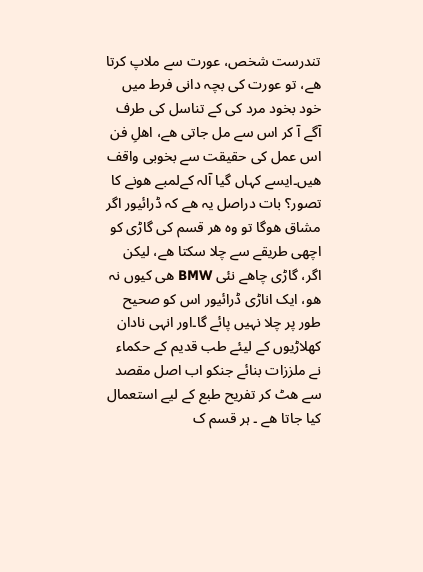تندرست شخص، عورت سے ملاپ کرتا ھے، تو عورت کی بچہ دانی فرط میں خود بخود مرد کی کے تناسل کی طرف آگے آ کر اس سے مل جاتی ھے، اھلِ فن اس عمل کی حقیقت سے بخوبی واقف ھیں۔ایسے کہاں گیا آلہ کےلمبے ھونے کا تصور؟ بات دراصل یہ ھے کہ ڈرائیور اگر مشاق ھوگا تو وہ ھر قسم کی گاڑی کو اچھی طریقے سے چلا سکتا ھے، لیکن اگر، گاڑی چاھے نئی BMW ھی کیوں نہ ھو، ایک اناڑی ڈرائیور اس کو صحیح طور پر چلا نہیں پائے گا۔اور انہی نادان کھلاڑیوں کے لیئے طب قدیم کے حکماء نے ملززات بنائے جنکو اب اصل مقصد سے ھٹ کر تفریح طبع کے لیے استعمال کیا جاتا ھے ۔ ہر قسم ک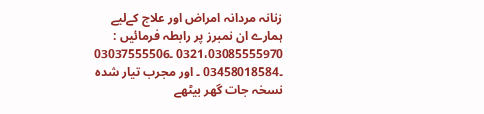زنانہ مردانہ امراض اور علاج کےلیے ہمارے ان نمبرز پر رابطہ فرمائیں : 0321،03085555970 ۔03037555506 ۔03458018584 ۔ اور مجرب تیار شدہ نسخہ جات گھر بیٹھے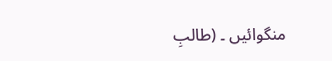منگوائیں ۔ (طالبِ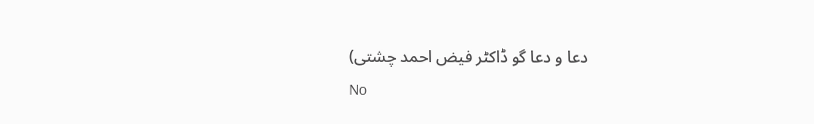دعا و دعا گو ڈاکٹر فیض احمد چشتی)
No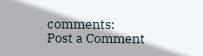comments:
Post a Comment